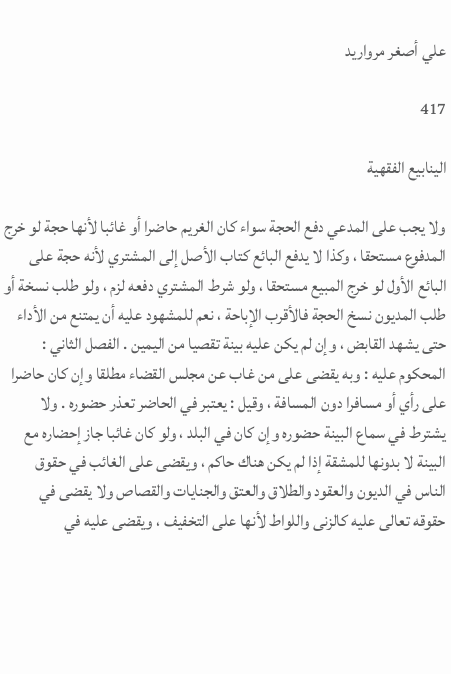علي أصغر مرواريد

417

الينابيع الفقهية

ولا يجب على المدعي دفع الحجة سواء كان الغريم حاضرا أو غائبا لأنها حجة لو خرج المدفوع مستحقا ، وكذا لا يدفع البائع كتاب الأصل إلى المشتري لأنه حجة على البائع الأول لو خرج المبيع مستحقا ، ولو شرط المشتري دفعه لزم ، ولو طلب نسخة أو طلب المديون نسخ الحجة فالأقرب الإباحة ، نعم للمشهود عليه أن يمتنع من الأداء حتى يشهد القابض ، وإن لم يكن عليه بينة تقصيا من اليمين . الفصل الثاني : المحكوم عليه : وبه يقضى على من غاب عن مجلس القضاء مطلقا وإن كان حاضرا على رأي أو مسافرا دون المسافة ، وقيل : يعتبر في الحاضر تعذر حضوره . ولا يشترط في سماع البينة حضوره وإن كان في البلد ، ولو كان غائبا جاز إحضاره مع البينة لا بدونها للمشقة إذا لم يكن هناك حاكم ، ويقضى على الغائب في حقوق الناس في الديون والعقود والطلاق والعتق والجنايات والقصاص ولا يقضى في حقوقه تعالى عليه كالزنى واللواط لأنها على التخفيف ، ويقضى عليه في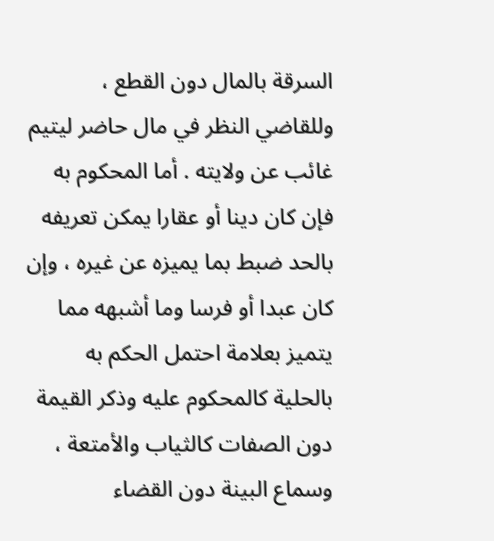السرقة بالمال دون القطع ، وللقاضي النظر في مال حاضر ليتيم غائب عن ولايته . أما المحكوم به فإن كان دينا أو عقارا يمكن تعريفه بالحد ضبط بما يميزه عن غيره ، وإن كان عبدا أو فرسا وما أشبهه مما يتميز بعلامة احتمل الحكم به بالحلية كالمحكوم عليه وذكر القيمة دون الصفات كالثياب والأمتعة ، وسماع البينة دون القضاء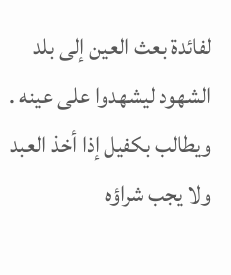لفائدة بعث العين إلى بلد الشهود ليشهدوا على عينه . ويطالب بكفيل إذا أخذ العبد ولا يجب شراؤه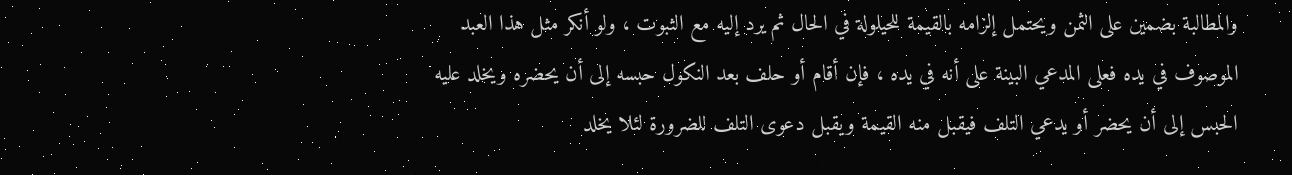والمطالبة بضمين على الثمن ويحتمل إلزامه بالقيمة للحيلولة في الحال ثم يرد إليه مع الثبوت ، ولو أنكر مثل هذا العبد الموصوف في يده فعلى المدعي البينة على أنه في يده ، فإن أقام أو حلف بعد النكول حبسه إلى أن يحضره ويخلد عليه الحبس إلى أن يحضر أو يدعي التلف فيقبل منه القيمة ويقبل دعوى التلف للضرورة لئلا يخلد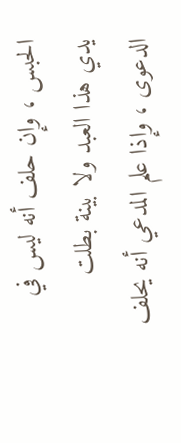الحبس ، وإن حلف أنه ليس في يدي هذا العبد ولا بينة بطلت الدعوى ، وإذا علم المدعي أنه يحلف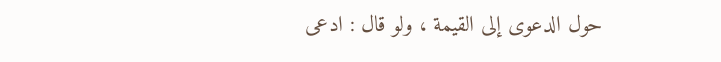حول الدعوى إلى القيمة ، ولو قال : ادعى